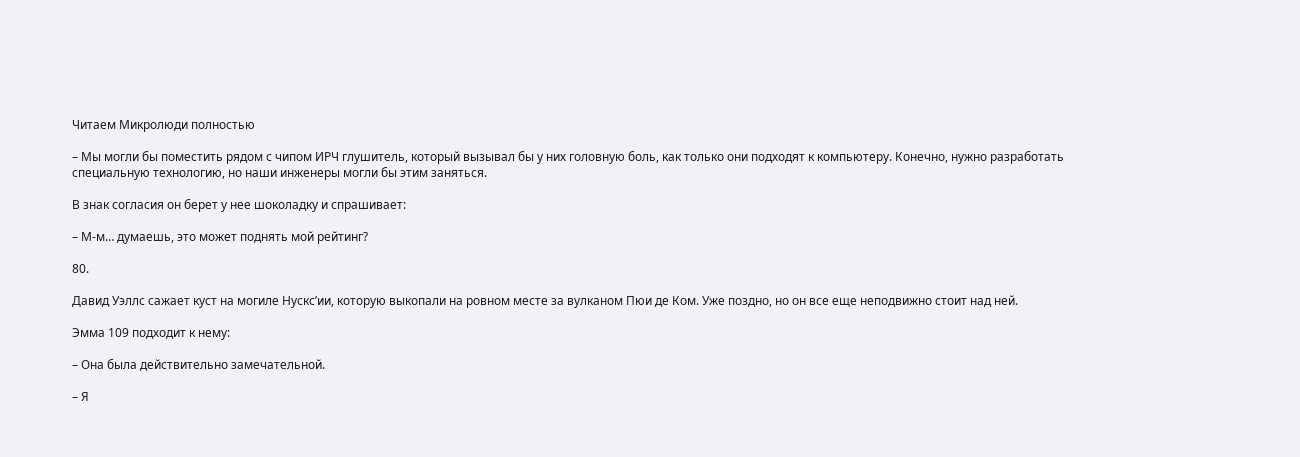Читаем Микролюди полностью

– Мы могли бы поместить рядом с чипом ИРЧ глушитель, который вызывал бы у них головную боль, как только они подходят к компьютеру. Конечно, нужно разработать специальную технологию, но наши инженеры могли бы этим заняться.

В знак согласия он берет у нее шоколадку и спрашивает:

– М-м… думаешь, это может поднять мой рейтинг?

80.

Давид Уэллс сажает куст на могиле Нускс’ии, которую выкопали на ровном месте за вулканом Пюи де Ком. Уже поздно, но он все еще неподвижно стоит над ней.

Эмма 109 подходит к нему:

– Она была действительно замечательной.

– Я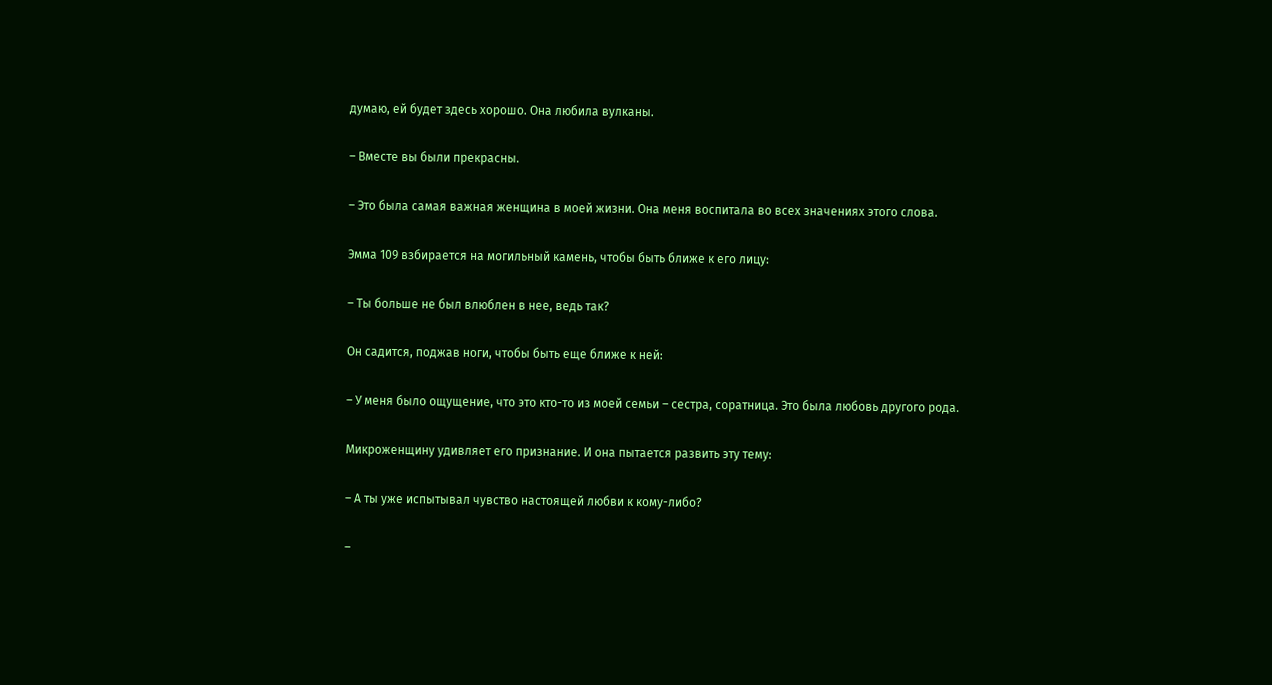думаю, ей будет здесь хорошо. Она любила вулканы.

– Вместе вы были прекрасны.

– Это была самая важная женщина в моей жизни. Она меня воспитала во всех значениях этого слова.

Эмма 109 взбирается на могильный камень, чтобы быть ближе к его лицу:

– Ты больше не был влюблен в нее, ведь так?

Он садится, поджав ноги, чтобы быть еще ближе к ней:

– У меня было ощущение, что это кто-то из моей семьи – сестра, соратница. Это была любовь другого рода.

Микроженщину удивляет его признание. И она пытается развить эту тему:

– А ты уже испытывал чувство настоящей любви к кому-либо?

–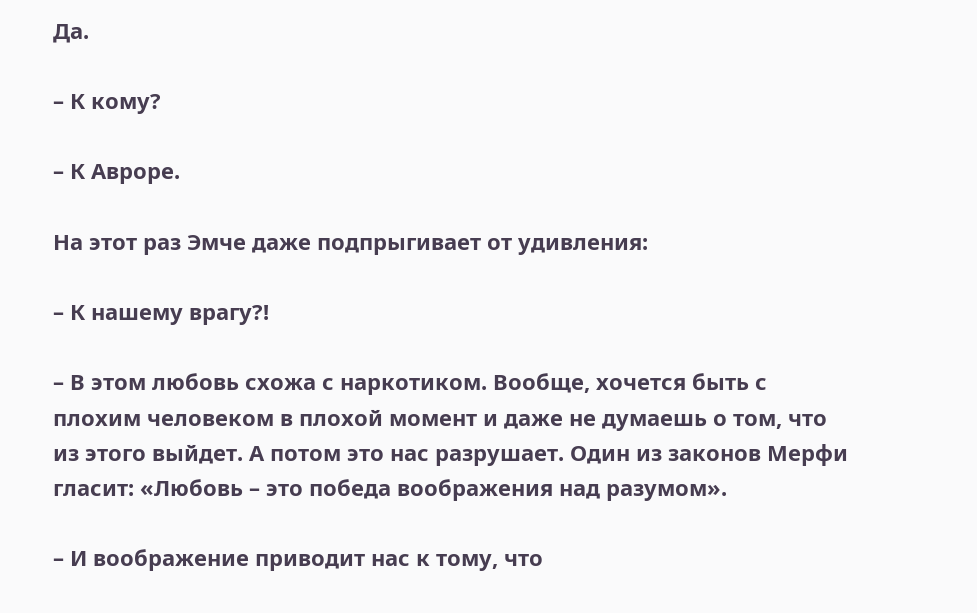Да.

– К кому?

– К Авроре.

На этот раз Эмче даже подпрыгивает от удивления:

– К нашему врагу?!

– В этом любовь схожа с наркотиком. Вообще, хочется быть с плохим человеком в плохой момент и даже не думаешь о том, что из этого выйдет. А потом это нас разрушает. Один из законов Мерфи гласит: «Любовь – это победа воображения над разумом».

– И воображение приводит нас к тому, что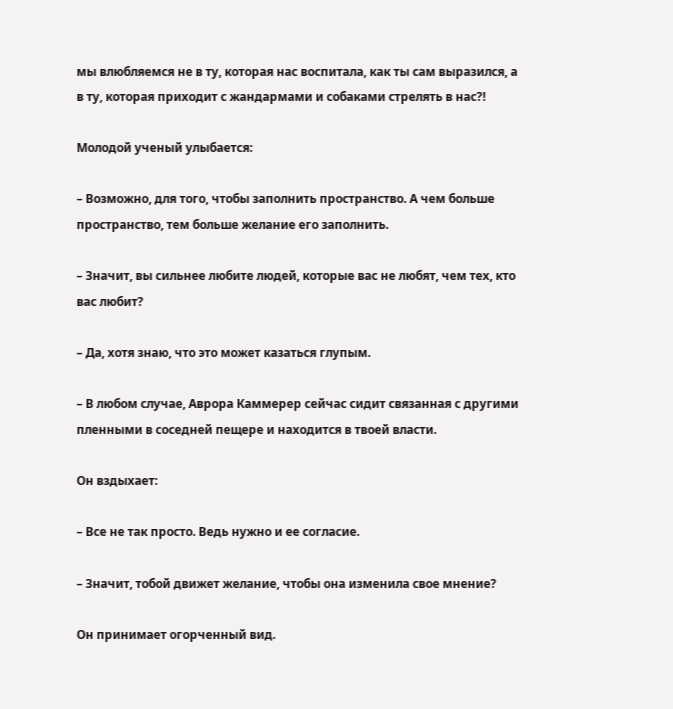мы влюбляемся не в ту, которая нас воспитала, как ты сам выразился, а в ту, которая приходит с жандармами и собаками стрелять в нас?!

Молодой ученый улыбается:

– Возможно, для того, чтобы заполнить пространство. А чем больше пространство, тем больше желание его заполнить.

– Значит, вы сильнее любите людей, которые вас не любят, чем тех, кто вас любит?

– Да, хотя знаю, что это может казаться глупым.

– В любом случае, Аврора Каммерер сейчас сидит связанная с другими пленными в соседней пещере и находится в твоей власти.

Он вздыхает:

– Все не так просто. Ведь нужно и ее согласие.

– Значит, тобой движет желание, чтобы она изменила свое мнение?

Он принимает огорченный вид.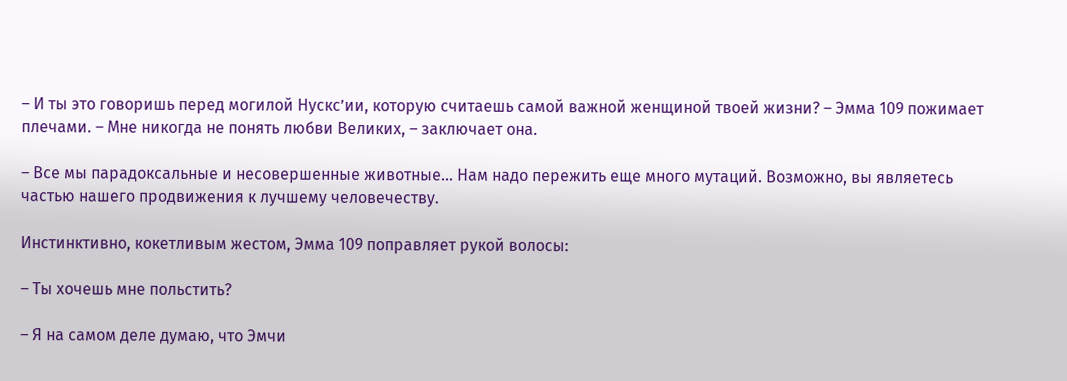– И ты это говоришь перед могилой Нускс’ии, которую считаешь самой важной женщиной твоей жизни? – Эмма 109 пожимает плечами. – Мне никогда не понять любви Великих, – заключает она.

– Все мы парадоксальные и несовершенные животные… Нам надо пережить еще много мутаций. Возможно, вы являетесь частью нашего продвижения к лучшему человечеству.

Инстинктивно, кокетливым жестом, Эмма 109 поправляет рукой волосы:

– Ты хочешь мне польстить?

– Я на самом деле думаю, что Эмчи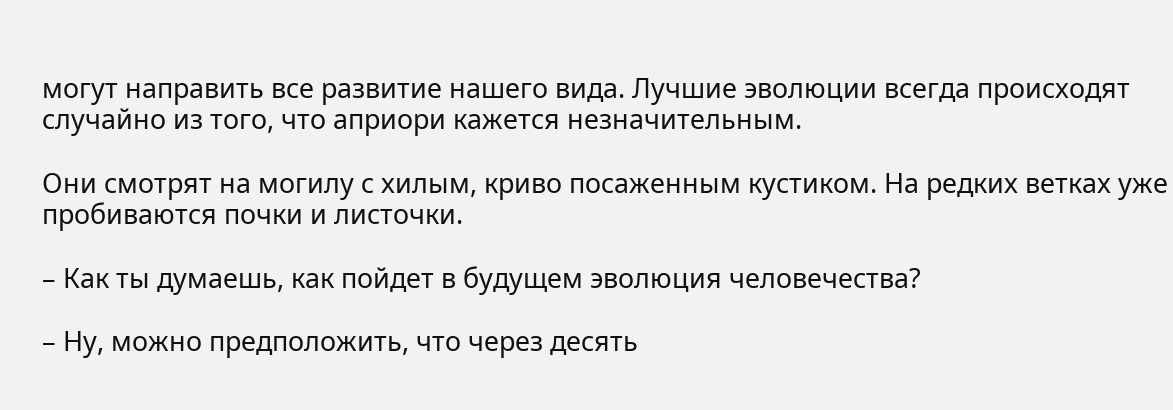могут направить все развитие нашего вида. Лучшие эволюции всегда происходят случайно из того, что априори кажется незначительным.

Они смотрят на могилу с хилым, криво посаженным кустиком. На редких ветках уже пробиваются почки и листочки.

– Как ты думаешь, как пойдет в будущем эволюция человечества?

– Ну, можно предположить, что через десять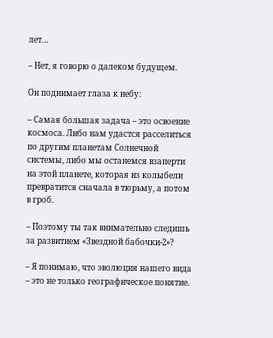лет…

– Нет, я говорю о далеком будущем.

Он поднимает глаза к небу:

– Самая большая задача – это освоение космоса. Либо нам удастся расселиться по другим планетам Солнечной системы, либо мы останемся взаперти на этой планете, которая из колыбели превратится сначала в тюрьму, а потом в гроб.

– Поэтому ты так внимательно следишь за развитием «Звездной бабочки-2»?

– Я понимаю, что эволюция нашего вида – это не только географическое понятие.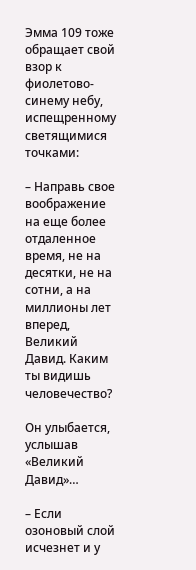Эмма 109 тоже обращает свой взор к фиолетово-синему небу, испещренному светящимися точками:

– Направь свое воображение на еще более отдаленное время, не на десятки, не на сотни, а на миллионы лет вперед, Великий Давид. Каким ты видишь человечество?

Он улыбается, услышав «Великий Давид»…

– Если озоновый слой исчезнет и у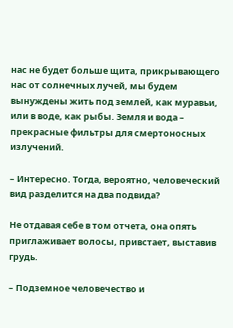нас не будет больше щита, прикрывающего нас от солнечных лучей, мы будем вынуждены жить под землей, как муравьи, или в воде, как рыбы. Земля и вода – прекрасные фильтры для смертоносных излучений.

– Интересно. Тогда, вероятно, человеческий вид разделится на два подвида?

Не отдавая себе в том отчета, она опять приглаживает волосы, привстает, выставив грудь.

– Подземное человечество и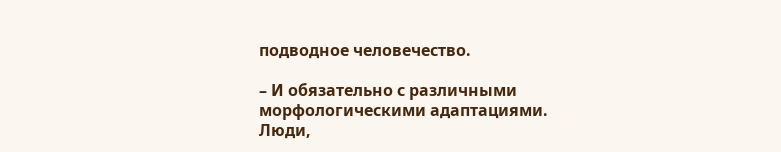подводное человечество.

– И обязательно с различными морфологическими адаптациями. Люди,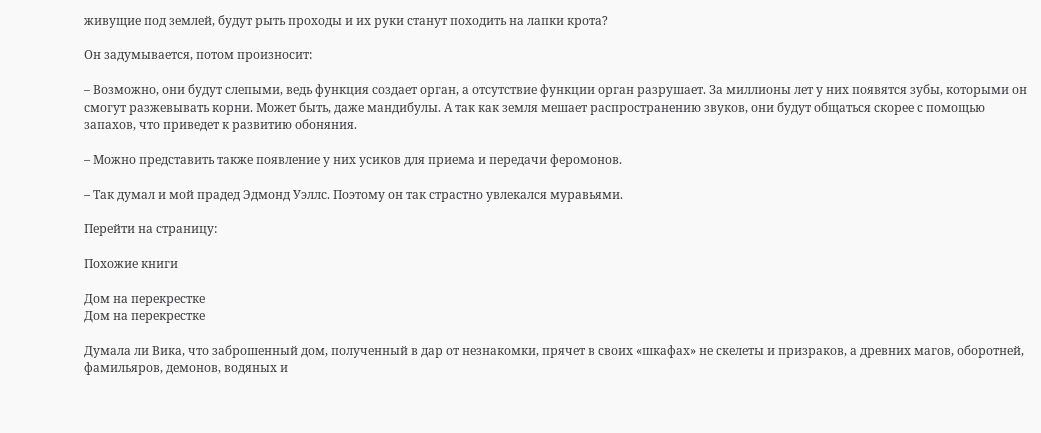живущие под землей, будут рыть проходы и их руки станут походить на лапки крота?

Он задумывается, потом произносит:

– Возможно, они будут слепыми, ведь функция создает орган, а отсутствие функции орган разрушает. За миллионы лет у них появятся зубы, которыми он смогут разжевывать корни. Может быть, даже мандибулы. А так как земля мешает распространению звуков, они будут общаться скорее с помощью запахов, что приведет к развитию обоняния.

– Можно представить также появление у них усиков для приема и передачи феромонов.

– Так думал и мой прадед Эдмонд Уэллс. Поэтому он так страстно увлекался муравьями.

Перейти на страницу:

Похожие книги

Дом на перекрестке
Дом на перекрестке

Думала ли Вика, что заброшенный дом, полученный в дар от незнакомки, прячет в своих «шкафах» не скелеты и призраков, а древних магов, оборотней, фамильяров, демонов, водяных и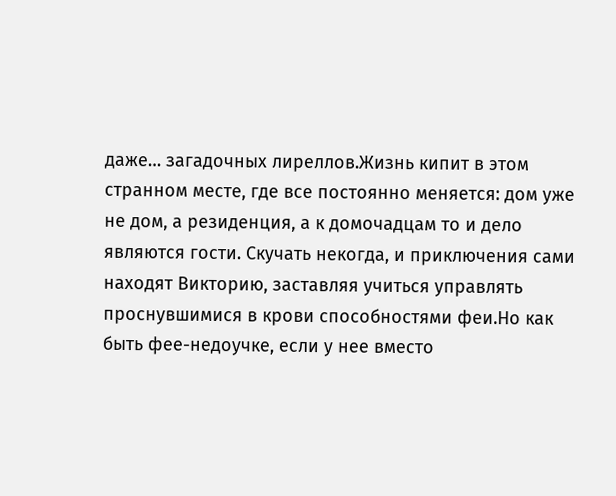даже… загадочных лиреллов.Жизнь кипит в этом странном месте, где все постоянно меняется: дом уже не дом, а резиденция, а к домочадцам то и дело являются гости. Скучать некогда, и приключения сами находят Викторию, заставляя учиться управлять проснувшимися в крови способностями феи.Но как быть фее-недоучке, если у нее вместо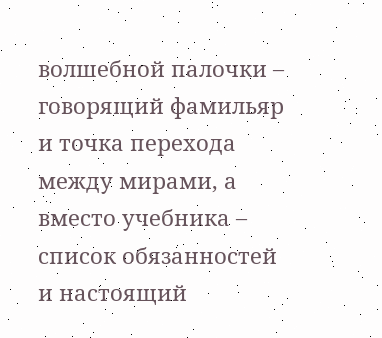волшебной палочки – говорящий фамильяр и точка перехода между мирами, а вместо учебника – список обязанностей и настоящий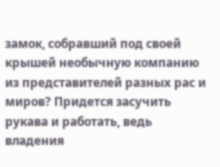замок, собравший под своей крышей необычную компанию из представителей разных рас и миров? Придется засучить рукава и работать, ведь владения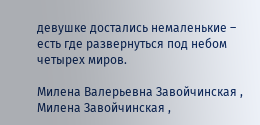девушке достались немаленькие – есть где развернуться под небом четырех миров.

Милена Валерьевна Завойчинская , Милена Завойчинская ,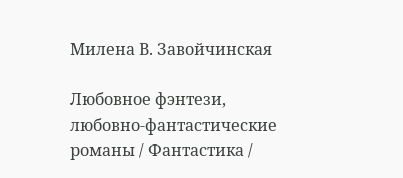Милена В. Завойчинская

Любовное фэнтези, любовно-фантастические романы / Фантастика /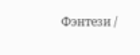Фэнтези /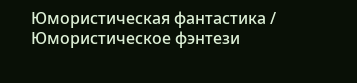Юмористическая фантастика / Юмористическое фэнтези